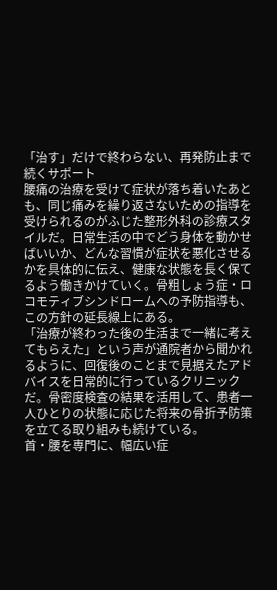「治す」だけで終わらない、再発防止まで続くサポート
腰痛の治療を受けて症状が落ち着いたあとも、同じ痛みを繰り返さないための指導を受けられるのがふじた整形外科の診療スタイルだ。日常生活の中でどう身体を動かせばいいか、どんな習慣が症状を悪化させるかを具体的に伝え、健康な状態を長く保てるよう働きかけていく。骨粗しょう症・ロコモティブシンドロームへの予防指導も、この方針の延長線上にある。
「治療が終わった後の生活まで一緒に考えてもらえた」という声が通院者から聞かれるように、回復後のことまで見据えたアドバイスを日常的に行っているクリニックだ。骨密度検査の結果を活用して、患者一人ひとりの状態に応じた将来の骨折予防策を立てる取り組みも続けている。
首・腰を専門に、幅広い症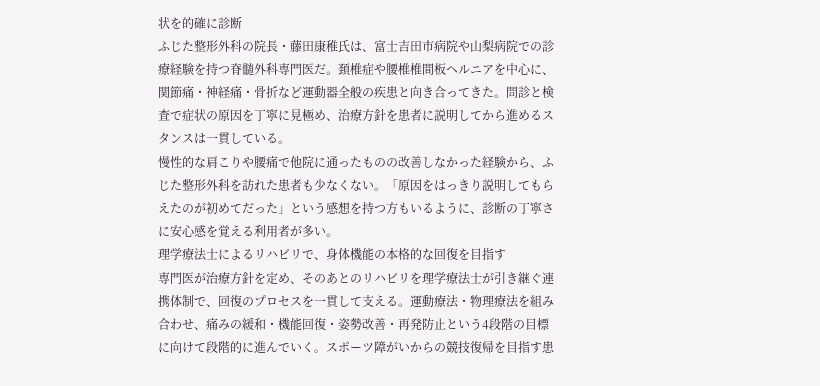状を的確に診断
ふじた整形外科の院長・藤田康稚氏は、富士吉田市病院や山梨病院での診療経験を持つ脊髄外科専門医だ。頚椎症や腰椎椎間板ヘルニアを中心に、関節痛・神経痛・骨折など運動器全般の疾患と向き合ってきた。問診と検査で症状の原因を丁寧に見極め、治療方針を患者に説明してから進めるスタンスは一貫している。
慢性的な肩こりや腰痛で他院に通ったものの改善しなかった経験から、ふじた整形外科を訪れた患者も少なくない。「原因をはっきり説明してもらえたのが初めてだった」という感想を持つ方もいるように、診断の丁寧さに安心感を覚える利用者が多い。
理学療法士によるリハビリで、身体機能の本格的な回復を目指す
専門医が治療方針を定め、そのあとのリハビリを理学療法士が引き継ぐ連携体制で、回復のプロセスを一貫して支える。運動療法・物理療法を組み合わせ、痛みの緩和・機能回復・姿勢改善・再発防止という4段階の目標に向けて段階的に進んでいく。スポーツ障がいからの競技復帰を目指す患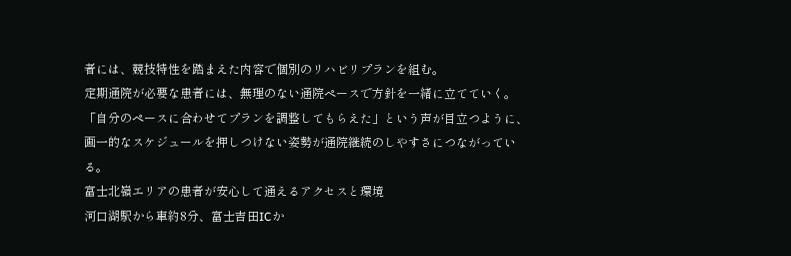者には、競技特性を踏まえた内容で個別のリハビリプランを組む。
定期通院が必要な患者には、無理のない通院ペースで方針を一緒に立てていく。「自分のペースに合わせてプランを調整してもらえた」という声が目立つように、画一的なスケジュールを押しつけない姿勢が通院継続のしやすさにつながっている。
富士北嶺エリアの患者が安心して通えるアクセスと環境
河口湖駅から車約8分、富士吉田ICか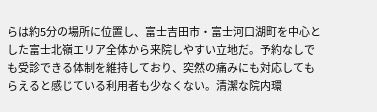らは約5分の場所に位置し、富士吉田市・富士河口湖町を中心とした富士北嶺エリア全体から来院しやすい立地だ。予約なしでも受診できる体制を維持しており、突然の痛みにも対応してもらえると感じている利用者も少なくない。清潔な院内環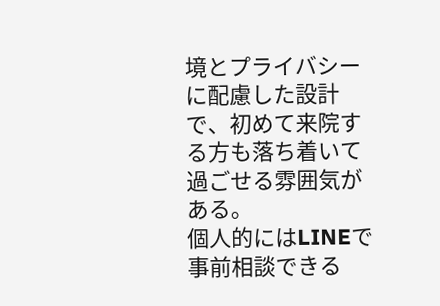境とプライバシーに配慮した設計で、初めて来院する方も落ち着いて過ごせる雰囲気がある。
個人的にはLINEで事前相談できる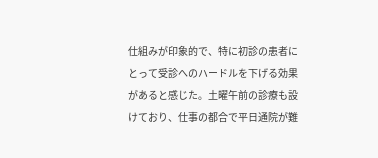仕組みが印象的で、特に初診の患者にとって受診へのハードルを下げる効果があると感じた。土曜午前の診療も設けており、仕事の都合で平日通院が難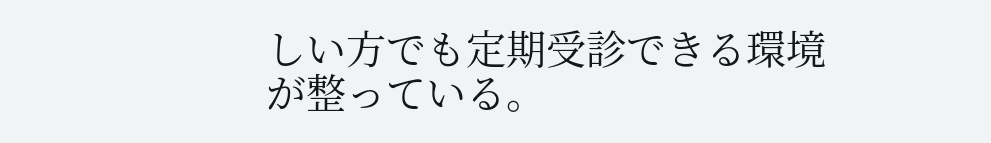しい方でも定期受診できる環境が整っている。